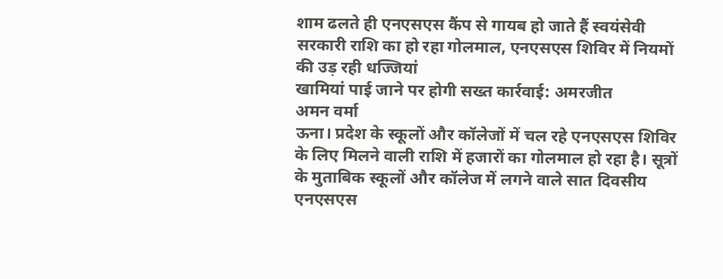शाम ढलते ही एनएसएस कैंप से गायब हो जाते हैं स्वयंसेवी
सरकारी राशि का हो रहा गोलमाल, एनएसएस शिविर में नियमों की उड़ रही धज्जियां
खामियां पाई जाने पर होगी सख्त कार्रवाई: अमरजीत
अमन वर्मा
ऊना। प्रदेश के स्कूलों और कॉलेजों में चल रहे एनएसएस शिविर के लिए मिलने वाली राशि में हजारों का गोलमाल हो रहा है। सूत्रों के मुताबिक स्कूलों और कॉलेज में लगने वाले सात दिवसीय एनएसएस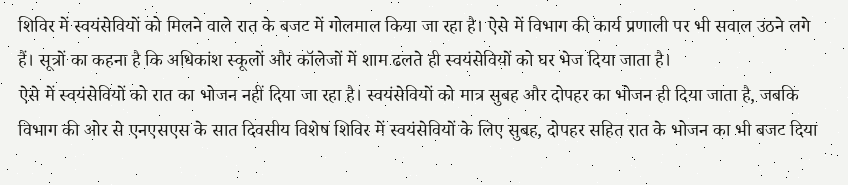शिविर में स्वयंसेवियों को मिलने वाले रात के बजट में गोलमाल किया जा रहा है। ऐसे में विभाग की कार्य प्रणाली पर भी सवाल उठने लगे हैं। सूत्रों का कहना है कि अधिकांश स्कूलों और कॉलेजों में शाम ढलते ही स्वयंसेवियों को घर भेज दिया जाता है।
ऐसे में स्वयंसेवियों को रात का भोजन नहीं दिया जा रहा है। स्वयंसेवियों को मात्र सुबह और दोपहर का भोजन ही दिया जाता है, जबकि विभाग की ओर से एनएसएस के सात दिवसीय विशेष शिविर में स्वयंसेवियों के लिए सुबह, दोपहर सहित रात के भोजन का भी बजट दिया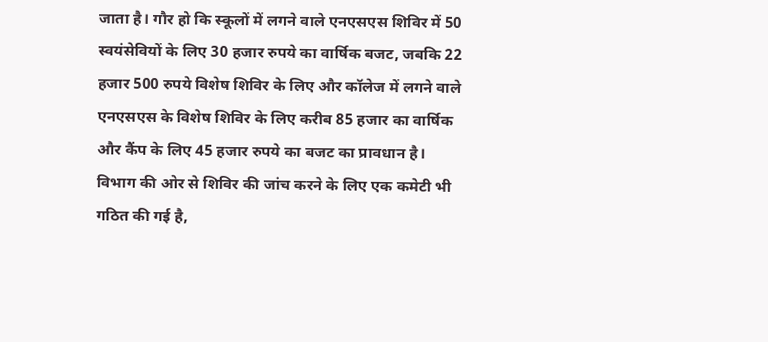जाता है। गौर हो कि स्कूलों में लगने वाले एनएसएस शिविर में 50 स्वयंसेवियों के लिए 30 हजार रुपये का वार्षिक बजट, जबकि 22 हजार 500 रुपये विशेष शिविर के लिए और कॉलेज में लगने वाले एनएसएस के विशेष शिविर के लिए करीब 85 हजार का वार्षिक और कैंप के लिए 45 हजार रुपये का बजट का प्रावधान है। विभाग की ओर से शिविर की जांच करने के लिए एक कमेटी भी गठित की गई है,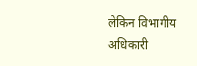लेकिन विभागीय अधिकारी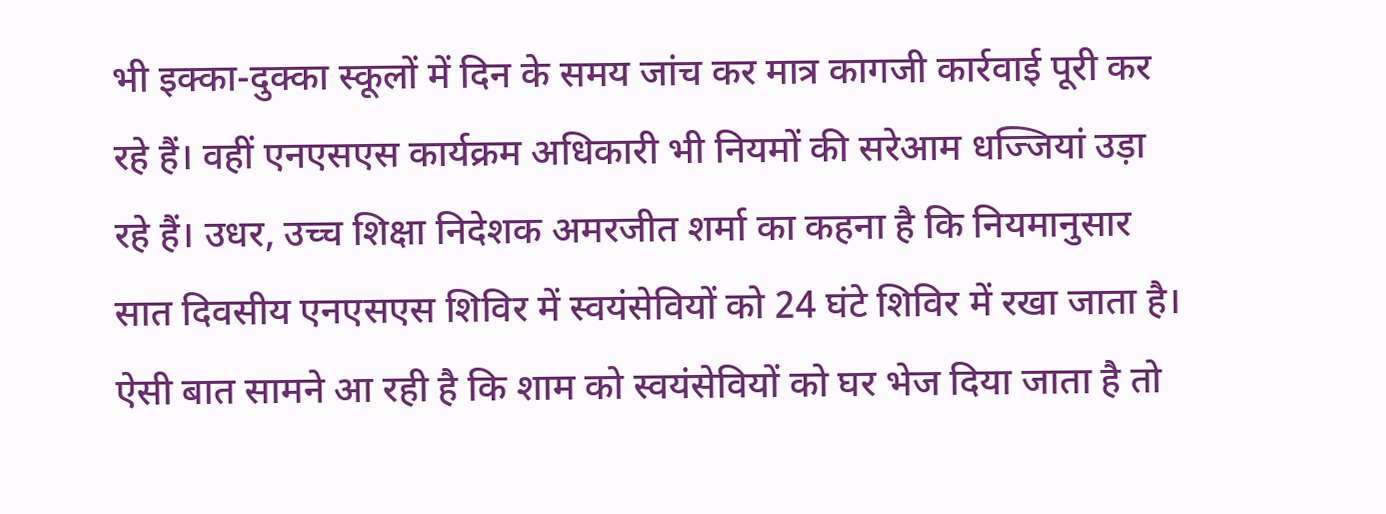भी इक्का-दुक्का स्कूलों में दिन के समय जांच कर मात्र कागजी कार्रवाई पूरी कर रहे हैं। वहीं एनएसएस कार्यक्रम अधिकारी भी नियमों की सरेआम धज्जियां उड़ा रहे हैं। उधर, उच्च शिक्षा निदेशक अमरजीत शर्मा का कहना है कि नियमानुसार सात दिवसीय एनएसएस शिविर में स्वयंसेवियों को 24 घंटे शिविर में रखा जाता है। ऐसी बात सामने आ रही है कि शाम को स्वयंसेवियों को घर भेज दिया जाता है तो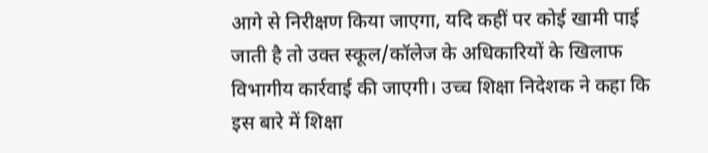आगे से निरीक्षण किया जाएगा, यदि कहीं पर कोई खामी पाई जाती है तो उक्त स्कूल/कॉलेज के अधिकारियों के खिलाफ विभागीय कार्रवाई की जाएगी। उच्च शिक्षा निदेशक ने कहा कि इस बारे में शिक्षा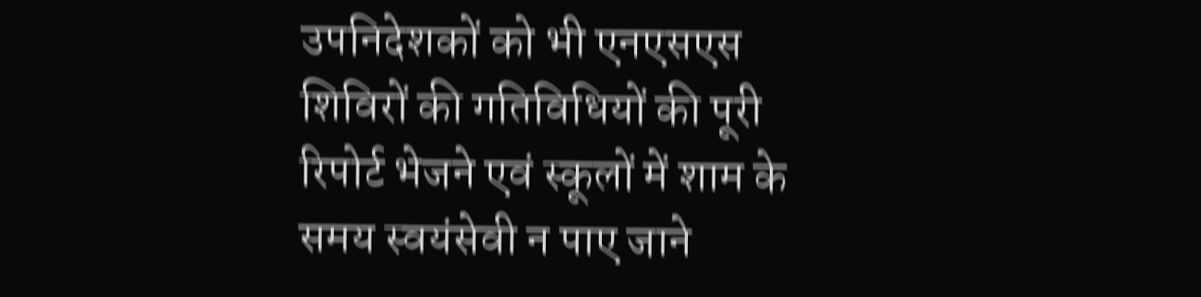उपनिदेशकों को भी एनएसएस शिविरों की गतिविधियों की पूरी रिपोर्ट भेजने एवं स्कूलों में शाम के समय स्वयंसेवी न पाए जाने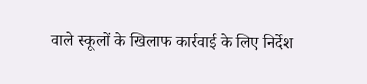वाले स्कूलों के खिलाफ कार्रवाई के लिए निर्देश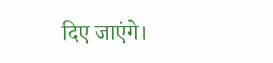दिए जाएंगे।